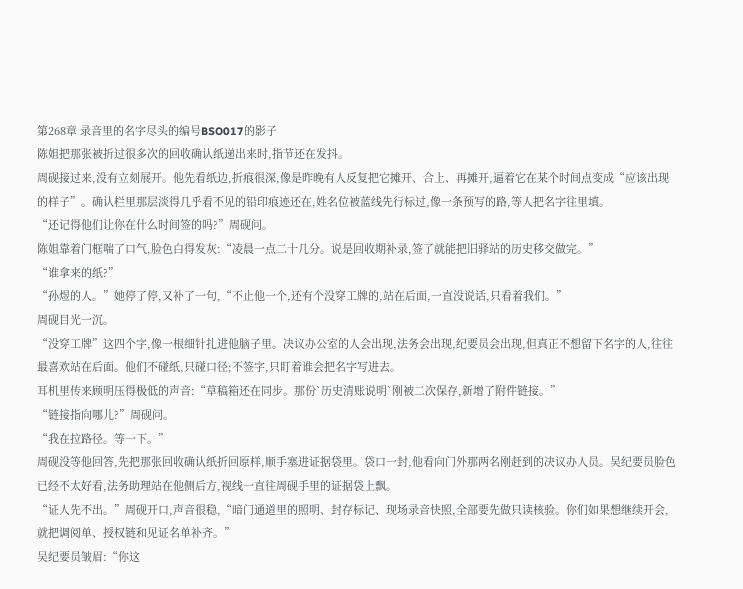第268章 录音里的名字尽头的编号BSO017的影子
陈姐把那张被折过很多次的回收确认纸递出来时,指节还在发抖。
周砚接过来,没有立刻展开。他先看纸边,折痕很深,像是昨晚有人反复把它摊开、合上、再摊开,逼着它在某个时间点变成“应该出现的样子”。确认栏里那层淡得几乎看不见的铅印痕迹还在,姓名位被蓝线先行标过,像一条预写的路,等人把名字往里填。
“还记得他们让你在什么时间签的吗?”周砚问。
陈姐靠着门框喘了口气,脸色白得发灰:“凌晨一点二十几分。说是回收期补录,签了就能把旧驿站的历史移交做完。”
“谁拿来的纸?”
“孙煜的人。”她停了停,又补了一句,“不止他一个,还有个没穿工牌的,站在后面,一直没说话,只看着我们。”
周砚目光一沉。
“没穿工牌”这四个字,像一根细针扎进他脑子里。决议办公室的人会出现,法务会出现,纪要员会出现,但真正不想留下名字的人,往往最喜欢站在后面。他们不碰纸,只碰口径;不签字,只盯着谁会把名字写进去。
耳机里传来顾明压得极低的声音:“草稿箱还在同步。那份`历史清账说明`刚被二次保存,新增了附件链接。”
“链接指向哪儿?”周砚问。
“我在拉路径。等一下。”
周砚没等他回答,先把那张回收确认纸折回原样,顺手塞进证据袋里。袋口一封,他看向门外那两名刚赶到的决议办人员。吴纪要员脸色已经不太好看,法务助理站在他侧后方,视线一直往周砚手里的证据袋上飘。
“证人先不出。”周砚开口,声音很稳,“暗门通道里的照明、封存标记、现场录音快照,全部要先做只读核验。你们如果想继续开会,就把调阅单、授权链和见证名单补齐。”
吴纪要员皱眉:“你这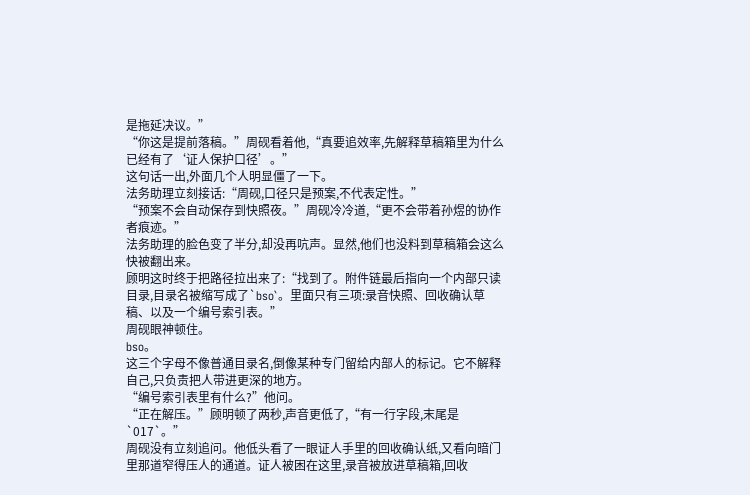是拖延决议。”
“你这是提前落稿。”周砚看着他,“真要追效率,先解释草稿箱里为什么已经有了‘证人保护口径’。”
这句话一出,外面几个人明显僵了一下。
法务助理立刻接话:“周砚,口径只是预案,不代表定性。”
“预案不会自动保存到快照夜。”周砚冷冷道,“更不会带着孙煜的协作者痕迹。”
法务助理的脸色变了半分,却没再吭声。显然,他们也没料到草稿箱会这么快被翻出来。
顾明这时终于把路径拉出来了:“找到了。附件链最后指向一个内部只读目录,目录名被缩写成了`bso`。里面只有三项:录音快照、回收确认草稿、以及一个编号索引表。”
周砚眼神顿住。
bso。
这三个字母不像普通目录名,倒像某种专门留给内部人的标记。它不解释自己,只负责把人带进更深的地方。
“编号索引表里有什么?”他问。
“正在解压。”顾明顿了两秒,声音更低了,“有一行字段,末尾是`017`。”
周砚没有立刻追问。他低头看了一眼证人手里的回收确认纸,又看向暗门里那道窄得压人的通道。证人被困在这里,录音被放进草稿箱,回收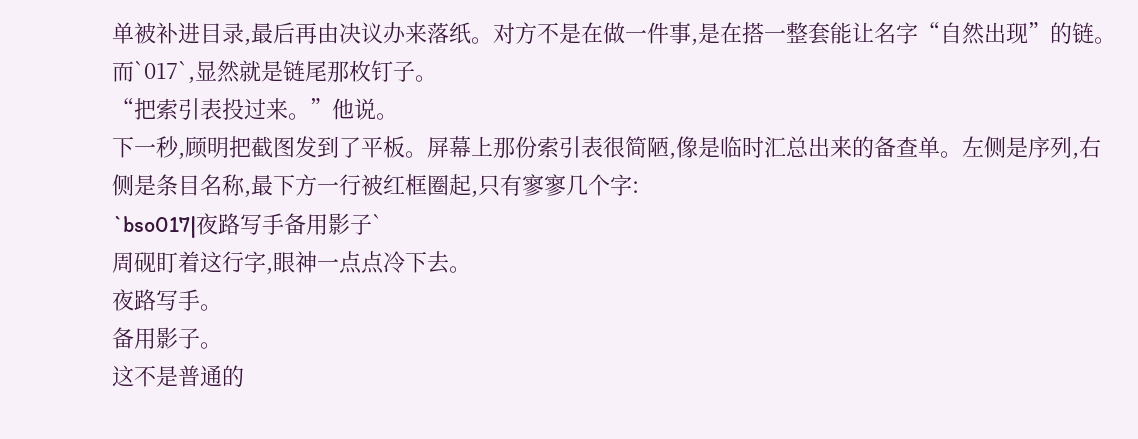单被补进目录,最后再由决议办来落纸。对方不是在做一件事,是在搭一整套能让名字“自然出现”的链。
而`017`,显然就是链尾那枚钉子。
“把索引表投过来。”他说。
下一秒,顾明把截图发到了平板。屏幕上那份索引表很简陋,像是临时汇总出来的备查单。左侧是序列,右侧是条目名称,最下方一行被红框圈起,只有寥寥几个字:
`bso017|夜路写手备用影子`
周砚盯着这行字,眼神一点点冷下去。
夜路写手。
备用影子。
这不是普通的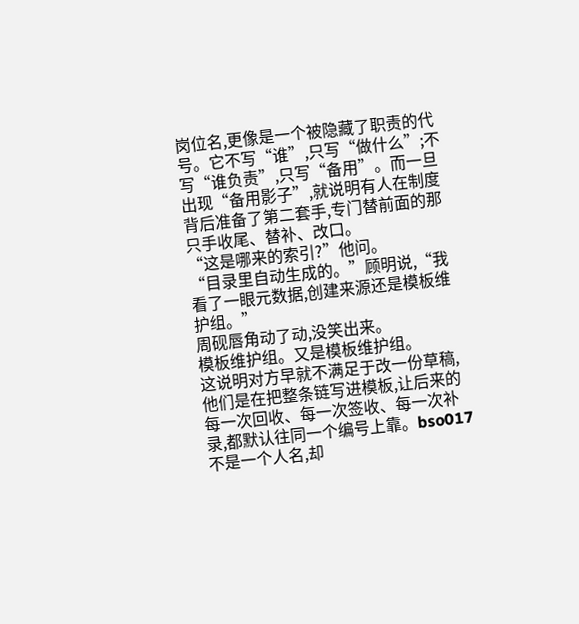岗位名,更像是一个被隐藏了职责的代号。它不写“谁”,只写“做什么”;不写“谁负责”,只写“备用”。而一旦出现“备用影子”,就说明有人在制度背后准备了第二套手,专门替前面的那只手收尾、替补、改口。
“这是哪来的索引?”他问。
“目录里自动生成的。”顾明说,“我看了一眼元数据,创建来源还是模板维护组。”
周砚唇角动了动,没笑出来。
模板维护组。又是模板维护组。
这说明对方早就不满足于改一份草稿,他们是在把整条链写进模板,让后来的每一次回收、每一次签收、每一次补录,都默认往同一个编号上靠。bso017不是一个人名,却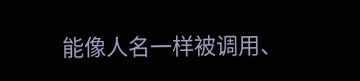能像人名一样被调用、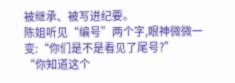被继承、被写进纪要。
陈姐听见“编号”两个字,眼神微微一变:“你们是不是看见了尾号?”
“你知道这个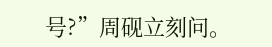号?”周砚立刻问。